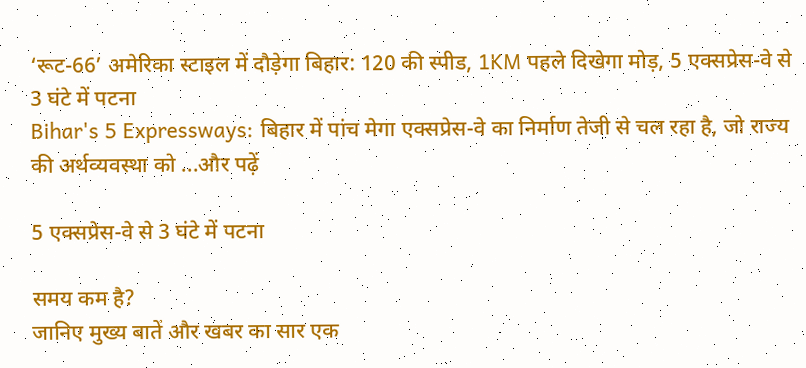‘रूट-66’ अमेरिका स्टाइल में दौड़ेगा बिहार: 120 की स्पीड, 1KM पहले दिखेगा मोड़, 5 एक्सप्रेस-वे से 3 घंटे में पटना
Bihar's 5 Expressways: बिहार में पांच मेगा एक्सप्रेस-वे का निर्माण तेजी से चल रहा है, जो राज्य की अर्थव्यवस्था को ...और पढ़ें

5 एक्सप्रेस-वे से 3 घंटे में पटना

समय कम है?
जानिए मुख्य बातें और खबर का सार एक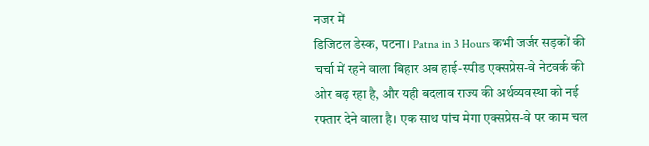नजर में
डिजिटल डेस्क, पटना। Patna in 3 Hours कभी जर्जर सड़कों की चर्चा में रहने वाला बिहार अब हाई-स्पीड एक्सप्रेस-वे नेटवर्क की ओर बढ़ रहा है, और यही बदलाव राज्य की अर्थव्यवस्था को नई रफ्तार देने वाला है। एक साथ पांच मेगा एक्सप्रेस-वे पर काम चल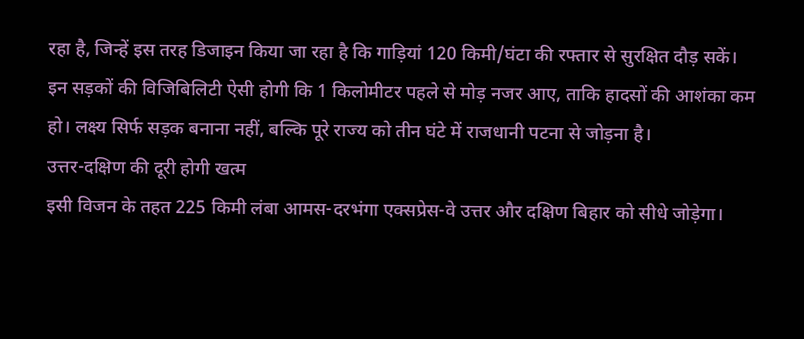रहा है, जिन्हें इस तरह डिजाइन किया जा रहा है कि गाड़ियां 120 किमी/घंटा की रफ्तार से सुरक्षित दौड़ सकें। इन सड़कों की विजिबिलिटी ऐसी होगी कि 1 किलोमीटर पहले से मोड़ नजर आए, ताकि हादसों की आशंका कम हो। लक्ष्य सिर्फ सड़क बनाना नहीं, बल्कि पूरे राज्य को तीन घंटे में राजधानी पटना से जोड़ना है।
उत्तर-दक्षिण की दूरी होगी खत्म
इसी विजन के तहत 225 किमी लंबा आमस-दरभंगा एक्सप्रेस-वे उत्तर और दक्षिण बिहार को सीधे जोड़ेगा।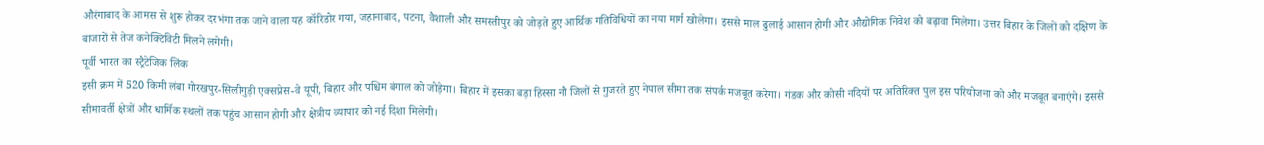औरंगाबाद के आमस से शुरू होकर दरभंगा तक जाने वाला यह कॉरिडोर गया, जहानाबाद, पटना, वैशाली और समस्तीपुर को जोड़ते हुए आर्थिक गतिविधियों का नया मार्ग खोलेगा। इससे माल ढुलाई आसान होगी और औद्योगिक निवेश को बढ़ावा मिलेगा। उत्तर बिहार के जिलों को दक्षिण के बाजारों से तेज कनेक्टिविटी मिलने लगेगी।
पूर्वी भारत का स्ट्रैटेजिक लिंक
इसी क्रम में 520 किमी लंबा गोरखपुर-सिलीगुड़ी एक्सप्रेस-वे यूपी, बिहार और पश्चिम बंगाल को जोड़ेगा। बिहार में इसका बड़ा हिस्सा नौ जिलों से गुजरते हुए नेपाल सीमा तक संपर्क मजबूत करेगा। गंडक और कोसी नदियों पर अतिरिक्त पुल इस परियोजना को और मजबूत बनाएंगे। इससे सीमावर्ती क्षेत्रों और धार्मिक स्थलों तक पहुंच आसान होगी और क्षेत्रीय व्यापार को नई दिशा मिलेगी।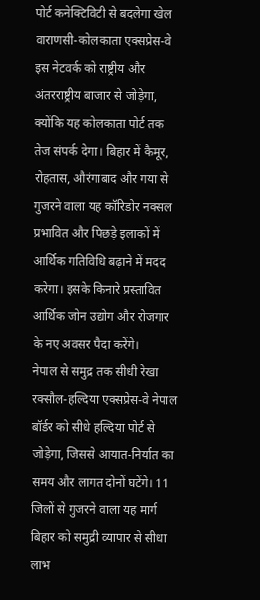पोर्ट कनेक्टिविटी से बदलेगा खेल
वाराणसी-कोलकाता एक्सप्रेस-वे इस नेटवर्क को राष्ट्रीय और अंतरराष्ट्रीय बाजार से जोड़ेगा, क्योंकि यह कोलकाता पोर्ट तक तेज संपर्क देगा। बिहार में कैमूर, रोहतास, औरंगाबाद और गया से गुजरने वाला यह कॉरिडोर नक्सल प्रभावित और पिछड़े इलाकों में आर्थिक गतिविधि बढ़ाने में मदद करेगा। इसके किनारे प्रस्तावित आर्थिक जोन उद्योग और रोजगार के नए अवसर पैदा करेंगे।
नेपाल से समुद्र तक सीधी रेखा
रक्सौल-हल्दिया एक्सप्रेस-वे नेपाल बॉर्डर को सीधे हल्दिया पोर्ट से जोड़ेगा, जिससे आयात-निर्यात का समय और लागत दोनों घटेंगे। 11 जिलों से गुजरने वाला यह मार्ग बिहार को समुद्री व्यापार से सीधा लाभ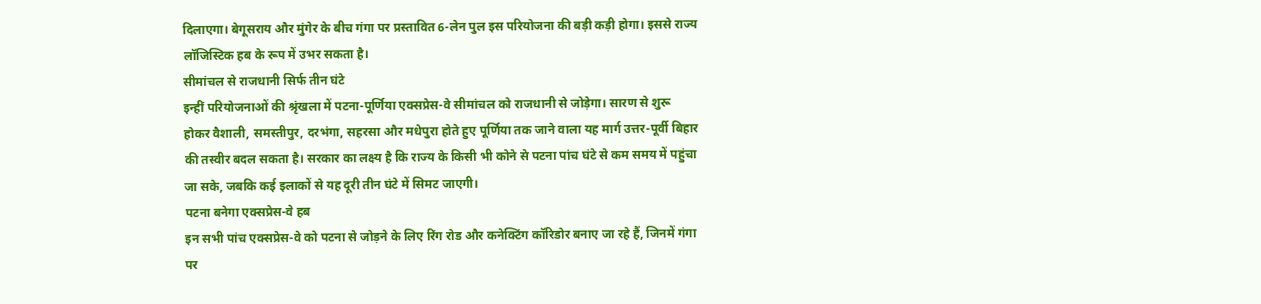दिलाएगा। बेगूसराय और मुंगेर के बीच गंगा पर प्रस्तावित 6-लेन पुल इस परियोजना की बड़ी कड़ी होगा। इससे राज्य लॉजिस्टिक हब के रूप में उभर सकता है।
सीमांचल से राजधानी सिर्फ तीन घंटे
इन्हीं परियोजनाओं की श्रृंखला में पटना-पूर्णिया एक्सप्रेस-वे सीमांचल को राजधानी से जोड़ेगा। सारण से शुरू होकर वैशाली, समस्तीपुर, दरभंगा, सहरसा और मधेपुरा होते हुए पूर्णिया तक जाने वाला यह मार्ग उत्तर-पूर्वी बिहार की तस्वीर बदल सकता है। सरकार का लक्ष्य है कि राज्य के किसी भी कोने से पटना पांच घंटे से कम समय में पहुंचा जा सके, जबकि कई इलाकों से यह दूरी तीन घंटे में सिमट जाएगी।
पटना बनेगा एक्सप्रेस-वे हब
इन सभी पांच एक्सप्रेस-वे को पटना से जोड़ने के लिए रिंग रोड और कनेक्टिंग कॉरिडोर बनाए जा रहे हैं, जिनमें गंगा पर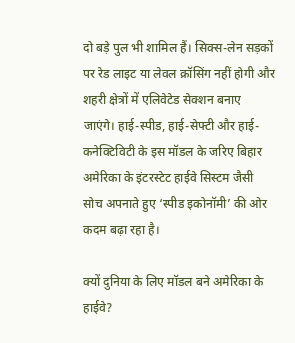दो बड़े पुल भी शामिल हैं। सिक्स-लेन सड़कों पर रेड लाइट या लेवल क्रॉसिंग नहीं होगी और शहरी क्षेत्रों में एलिवेटेड सेक्शन बनाए जाएंगे। हाई-स्पीड, हाई-सेफ्टी और हाई-कनेक्टिविटी के इस मॉडल के जरिए बिहार अमेरिका के इंटरस्टेट हाईवे सिस्टम जैसी सोच अपनाते हुए ‘स्पीड इकोनॉमी’ की ओर कदम बढ़ा रहा है।

क्यों दुनिया के लिए मॉडल बने अमेरिका के हाईवे?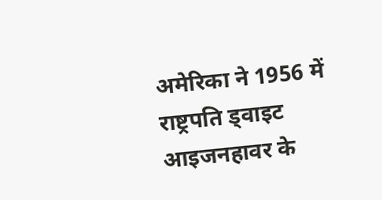अमेरिका ने 1956 में राष्ट्रपति ड्वाइट आइजनहावर के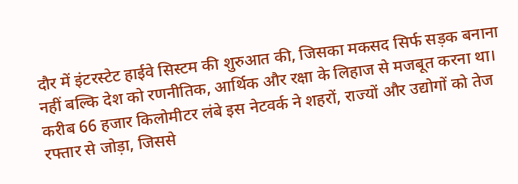दौर में इंटरस्टेट हाईवे सिस्टम की शुरुआत की, जिसका मकसद सिर्फ सड़क बनाना नहीं बल्कि देश को रणनीतिक, आर्थिक और रक्षा के लिहाज से मजबूत करना था। करीब 66 हजार किलोमीटर लंबे इस नेटवर्क ने शहरों, राज्यों और उद्योगों को तेज रफ्तार से जोड़ा, जिससे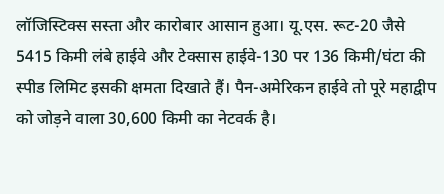लॉजिस्टिक्स सस्ता और कारोबार आसान हुआ। यू.एस. रूट-20 जैसे 5415 किमी लंबे हाईवे और टेक्सास हाईवे-130 पर 136 किमी/घंटा की स्पीड लिमिट इसकी क्षमता दिखाते हैं। पैन-अमेरिकन हाईवे तो पूरे महाद्वीप को जोड़ने वाला 30,600 किमी का नेटवर्क है।